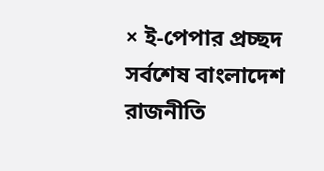× ই-পেপার প্রচ্ছদ সর্বশেষ বাংলাদেশ রাজনীতি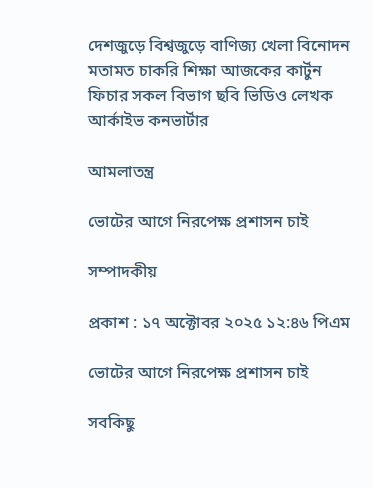দেশজুড়ে বিশ্বজুড়ে বাণিজ্য খেলা বিনোদন মতামত চাকরি শিক্ষা আজকের কার্টুন ফিচার সকল বিভাগ ছবি ভিডিও লেখক আর্কাইভ কনভার্টার

আমলাতন্ত্র

ভোটের আগে নিরপেক্ষ প্রশাসন চাই

সম্পাদকীয়

প্রকাশ : ১৭ অক্টোবর ২০২৫ ১২:৪৬ পিএম

ভোটের আগে নিরপেক্ষ প্রশাসন চাই

সবকিছু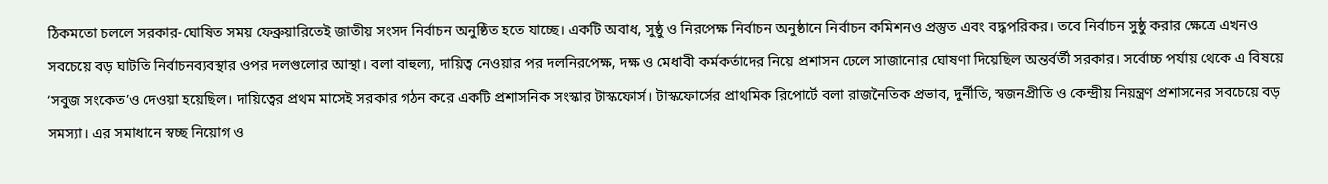ঠিকমতো চললে সরকার-ঘোষিত সময় ফেব্রুয়ারিতেই জাতীয় সংসদ নির্বাচন অনুষ্ঠিত হতে যাচ্ছে। একটি অবাধ, সুষ্ঠু ও নিরপেক্ষ নির্বাচন অনুষ্ঠানে নির্বাচন কমিশনও প্রস্তুত এবং বদ্ধপরিকর। তবে নির্বাচন সুষ্ঠু করার ক্ষেত্রে এখনও সবচেয়ে বড় ঘাটতি নির্বাচনব্যবস্থার ওপর দলগুলোর আস্থা। বলা বাহুল্য, দায়িত্ব নেওয়ার পর দলনিরপেক্ষ, দক্ষ ও মেধাবী কর্মকর্তাদের নিয়ে প্রশাসন ঢেলে সাজানোর ঘোষণা দিয়েছিল অন্তর্বর্তী সরকার। সর্বোচ্চ পর্যায় থেকে এ বিষয়ে ‘সবুজ সংকেত’ও দেওয়া হয়েছিল। দায়িত্বের প্রথম মাসেই সরকার গঠন করে একটি প্রশাসনিক সংস্কার টাস্কফোর্স। টাস্কফোর্সের প্রাথমিক রিপোর্টে বলা রাজনৈতিক প্রভাব, দুর্নীতি, স্বজনপ্রীতি ও কেন্দ্রীয় নিয়ন্ত্রণ প্রশাসনের সবচেয়ে বড় সমস্যা। এর সমাধানে স্বচ্ছ নিয়োগ ও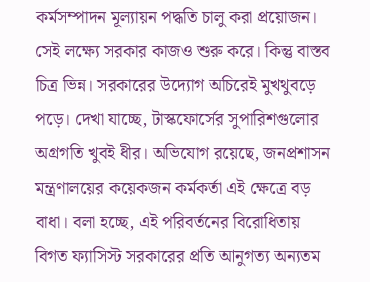কর্মসম্পাদন মূল্যায়ন পদ্ধতি চালু করা প্রয়োজন। সেই লক্ষ্যে সরকার কাজও শুরু করে। কিন্তু বাস্তব চিত্র ভিন্ন। সরকারের উদ্যোগ অচিরেই মুখথুবড়ে পড়ে। দেখা যাচ্ছে, টাস্কফোর্সের সুপারিশগুলোর অগ্রগতি খুবই ধীর। অভিযোগ রয়েছে, জনপ্রশাসন মন্ত্রণালয়ের কয়েকজন কর্মকর্তা এই ক্ষেত্রে বড় বাধা। বলা হচ্ছে, এই পরিবর্তনের বিরোধিতায় বিগত ফ্যাসিস্ট সরকারের প্রতি আনুগত্য অন্যতম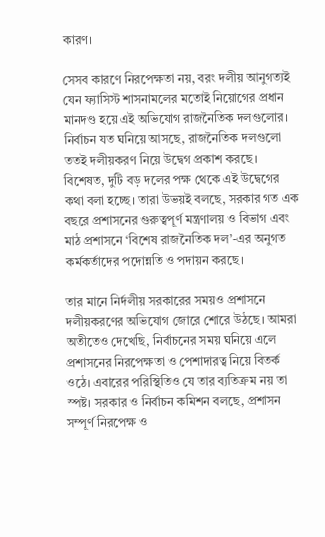কারণ।

সেসব কারণে নিরপেক্ষতা নয়, বরং দলীয় আনুগত্যই যেন ফ্যাসিস্ট শাসনামলের মতোই নিয়োগের প্রধান মানদণ্ড হয়ে এই অভিযোগ রাজনৈতিক দলগুলোর। নির্বাচন যত ঘনিয়ে আসছে, রাজনৈতিক দলগুলো ততই দলীয়করণ নিয়ে উদ্বেগ প্রকাশ করছে। বিশেষত, দুটি বড় দলের পক্ষ থেকে এই উদ্বেগের কথা বলা হচ্ছে। তারা উভয়ই বলছে, সরকার গত এক বছরে প্রশাসনের গুরুত্বপূর্ণ মন্ত্রণালয় ও বিভাগ এবং মাঠ প্রশাসনে ‘বিশেষ রাজনৈতিক দল’-এর অনুগত কর্মকর্তাদের পদোন্নতি ও পদায়ন করছে।

তার মানে নির্দলীয় সরকারের সময়ও প্রশাসনে দলীয়করণের অভিযোগ জোরে শোরে উঠছে। আমরা অতীতেও দেখেছি, নির্বাচনের সময় ঘনিয়ে এলে প্রশাসনের নিরপেক্ষতা ও পেশাদারত্ব নিয়ে বিতর্ক ওঠে। এবারের পরিস্থিতিও যে তার ব্যতিক্রম নয় তা স্পষ্ট। সরকার ও নির্বাচন কমিশন বলছে, প্রশাসন সম্পূর্ণ নিরপেক্ষ ও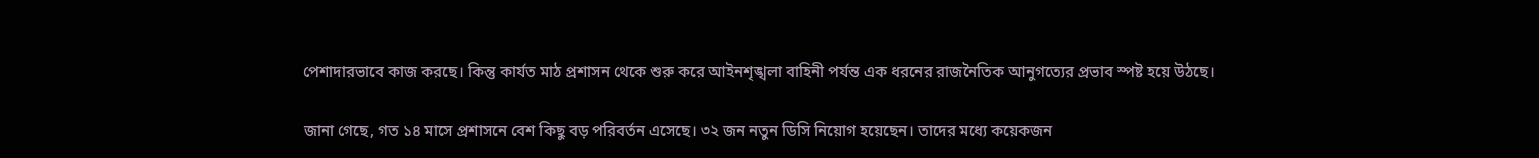পেশাদারভাবে কাজ করছে। কিন্তু কার্যত মাঠ প্রশাসন থেকে শুরু করে আইনশৃঙ্খলা বাহিনী পর্যন্ত এক ধরনের রাজনৈতিক আনুগত্যের প্রভাব স্পষ্ট হয়ে উঠছে।

জানা গেছে, গত ১৪ মাসে প্রশাসনে বেশ কিছু বড় পরিবর্তন এসেছে। ৩২ জন নতুন ডিসি নিয়োগ হয়েছেন। তাদের মধ্যে কয়েকজন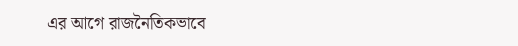এর আগে রাজনৈতিকভাবে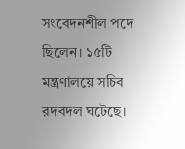সংবেদনশীল পদে ছিলেন। ১৫টি মন্ত্রণালয়ে সচিব রদবদল ঘটেছে।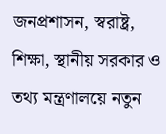জনপ্রশাসন, স্বরাষ্ট্র, শিক্ষা, স্থানীয় সরকার ও তথ্য মন্ত্রণালয়ে নতুন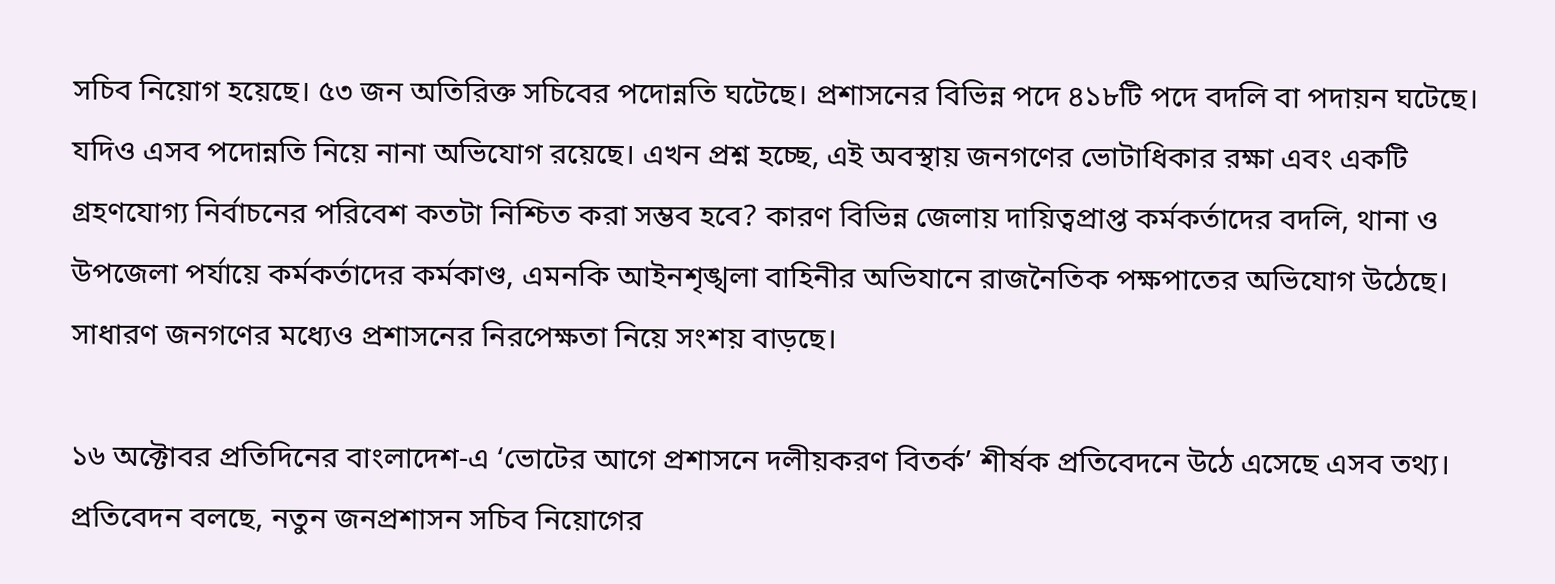সচিব নিয়োগ হয়েছে। ৫৩ জন অতিরিক্ত সচিবের পদোন্নতি ঘটেছে। প্রশাসনের বিভিন্ন পদে ৪১৮টি পদে বদলি বা পদায়ন ঘটেছে। যদিও এসব পদোন্নতি নিয়ে নানা অভিযোগ রয়েছে। এখন প্রশ্ন হচ্ছে, এই অবস্থায় জনগণের ভোটাধিকার রক্ষা এবং একটি গ্রহণযোগ্য নির্বাচনের পরিবেশ কতটা নিশ্চিত করা সম্ভব হবে? কারণ বিভিন্ন জেলায় দায়িত্বপ্রাপ্ত কর্মকর্তাদের বদলি, থানা ও উপজেলা পর্যায়ে কর্মকর্তাদের কর্মকাণ্ড, এমনকি আইনশৃঙ্খলা বাহিনীর অভিযানে রাজনৈতিক পক্ষপাতের অভিযোগ উঠেছে। সাধারণ জনগণের মধ্যেও প্রশাসনের নিরপেক্ষতা নিয়ে সংশয় বাড়ছে।

১৬ অক্টোবর প্রতিদিনের বাংলাদেশ-এ ‘ভোটের আগে প্রশাসনে দলীয়করণ বিতর্ক’ শীর্ষক প্রতিবেদনে উঠে এসেছে এসব তথ্য। প্রতিবেদন বলছে, নতুন জনপ্রশাসন সচিব নিয়োগের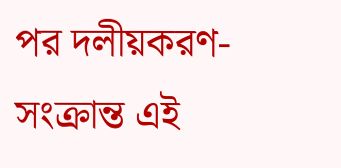পর দলীয়করণ-সংক্রান্ত এই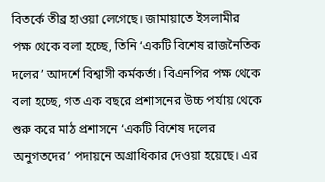বিতর্কে তীব্র হাওয়া লেগেছে। জামায়াতে ইসলামীর পক্ষ থেকে বলা হচ্ছে, তিনি ‘একটি বিশেষ রাজনৈতিক দলের’ আদর্শে বিশ্বাসী কর্মকর্তা। বিএনপির পক্ষ থেকে বলা হচ্ছে, গত এক বছরে প্রশাসনের উচ্চ পর্যায় থেকে শুরু করে মাঠ প্রশাসনে ‘একটি বিশেষ দলের অনুগতদের’ পদায়নে অগ্রাধিকার দেওয়া হয়েছে। এর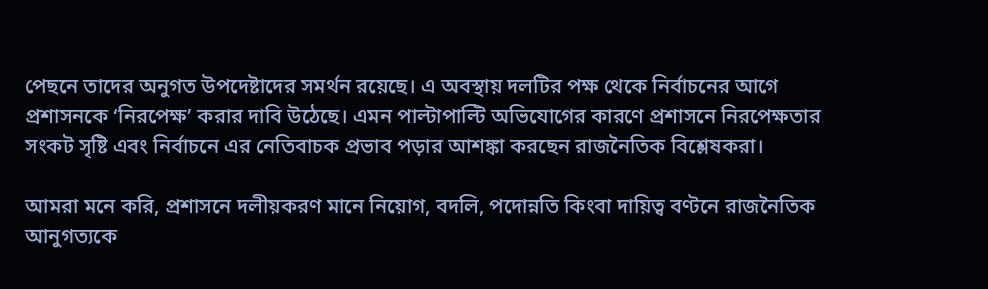পেছনে তাদের অনুগত উপদেষ্টাদের সমর্থন রয়েছে। এ অবস্থায় দলটির পক্ষ থেকে নির্বাচনের আগে প্রশাসনকে ‘নিরপেক্ষ’ করার দাবি উঠেছে। এমন পাল্টাপাল্টি অভিযোগের কারণে প্রশাসনে নিরপেক্ষতার সংকট সৃষ্টি এবং নির্বাচনে এর নেতিবাচক প্রভাব পড়ার আশঙ্কা করছেন রাজনৈতিক বিশ্লেষকরা।

আমরা মনে করি, প্রশাসনে দলীয়করণ মানে নিয়োগ, বদলি, পদোন্নতি কিংবা দায়িত্ব বণ্টনে রাজনৈতিক আনুগত্যকে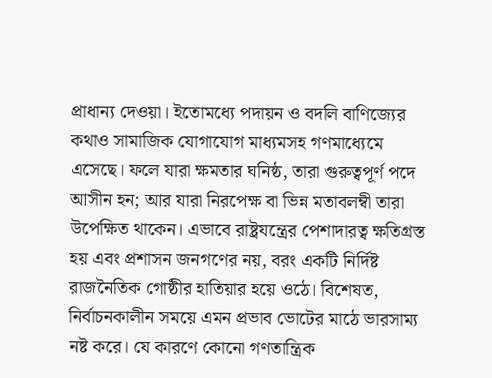প্রাধান্য দেওয়া। ইতোমধ্যে পদায়ন ও বদলি বাণিজ্যের কথাও সামাজিক যোগাযোগ মাধ্যমসহ গণমাধ্যেমে এসেছে। ফলে যারা ক্ষমতার ঘনিষ্ঠ, তারা গুরুত্বপূর্ণ পদে আসীন হন; আর যারা নিরপেক্ষ বা ভিন্ন মতাবলম্বী তারা উপেক্ষিত থাকেন। এভাবে রাষ্ট্রযন্ত্রের পেশাদারত্ব ক্ষতিগ্রস্ত হয় এবং প্রশাসন জনগণের নয়, বরং একটি নির্দিষ্ট রাজনৈতিক গোষ্ঠীর হাতিয়ার হয়ে ওঠে। বিশেষত, নির্বাচনকালীন সময়ে এমন প্রভাব ভোটের মাঠে ভারসাম্য নষ্ট করে। যে কারণে কোনো গণতান্ত্রিক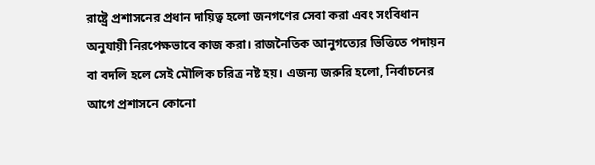রাষ্ট্রে প্রশাসনের প্রধান দায়িত্ব হলো জনগণের সেবা করা এবং সংবিধান অনুযায়ী নিরপেক্ষভাবে কাজ করা। রাজনৈতিক আনুগত্যের ভিত্তিতে পদায়ন বা বদলি হলে সেই মৌলিক চরিত্র নষ্ট হয়। এজন্য জরুরি হলো, নির্বাচনের আগে প্রশাসনে কোনো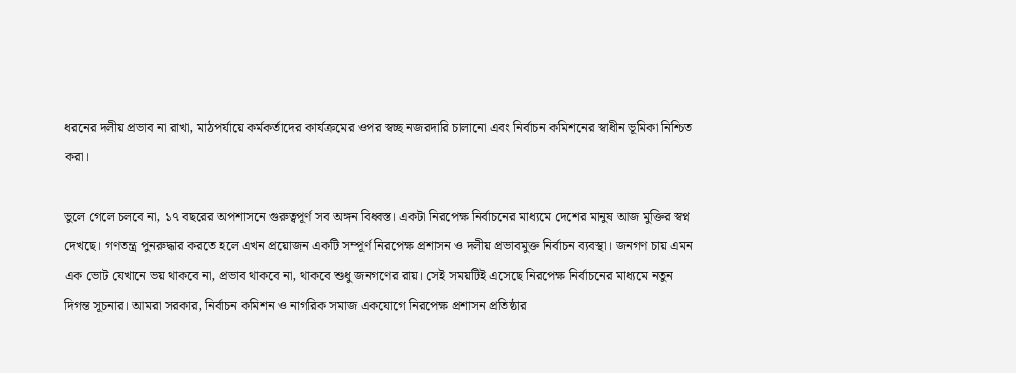ধরনের দলীয় প্রভাব না রাখা, মাঠপর্যায়ে কর্মকর্তাদের কার্যক্রমের ওপর স্বচ্ছ নজরদারি চালানো এবং নির্বাচন কমিশনের স্বাধীন ভূমিকা নিশ্চিত করা।

ভুলে গেলে চলবে না, ১৭ বছরের অপশাসনে গুরুত্বপূর্ণ সব অঙ্গন বিধ্বস্ত। একটা নিরপেক্ষ নির্বাচনের মাধ্যমে দেশের মানুষ আজ মুক্তির স্বপ্ন দেখছে। গণতন্ত্র পুনরুদ্ধার করতে হলে এখন প্রয়োজন একটি সম্পূর্ণ নিরপেক্ষ প্রশাসন ও দলীয় প্রভাবমুক্ত নির্বাচন ব্যবস্থা। জনগণ চায় এমন এক ভোট যেখানে ভয় থাকবে না, প্রভাব থাকবে না, থাকবে শুধু জনগণের রায়। সেই সময়টিই এসেছে নিরপেক্ষ নির্বাচনের মাধ্যমে নতুন দিগন্ত সূচনার। আমরা সরকার, নির্বাচন কমিশন ও নাগরিক সমাজ একযোগে নিরপেক্ষ প্রশাসন প্রতিষ্ঠার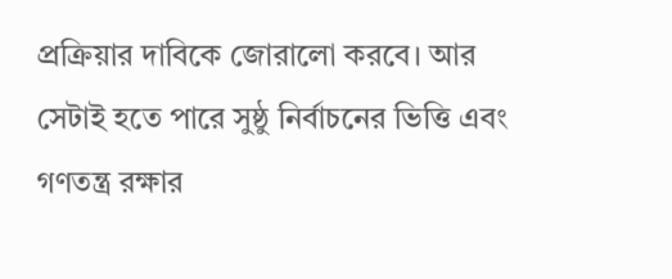প্রক্রিয়ার দাবিকে জোরালো করবে। আর সেটাই হতে পারে সুষ্ঠু নির্বাচনের ভিত্তি এবং গণতন্ত্র রক্ষার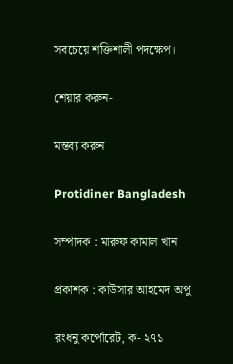সবচেয়ে শক্তিশালী পদক্ষেপ।

শেয়ার করুন-

মন্তব্য করুন

Protidiner Bangladesh

সম্পাদক : মারুফ কামাল খান

প্রকাশক : কাউসার আহমেদ অপু

রংধনু কর্পোরেট, ক- ২৭১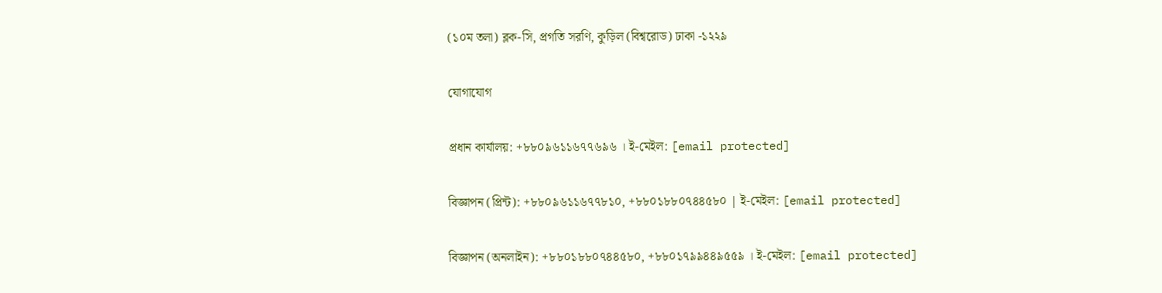(১০ম তলা) ব্লক-সি, প্রগতি সরণি, কুড়িল (বিশ্বরোড) ঢাকা -১২২৯

যোগাযোগ

প্রধান কার্যালয়: +৮৮০৯৬১১৬৭৭৬৯৬ । ই-মেইল: [email protected]

বিজ্ঞাপন (প্রিন্ট): +৮৮০৯৬১১৬৭৭৮১০, +৮৮০১৮৮০৭৪৪৫৮০ | ই-মেইল: [email protected]

বিজ্ঞাপন (অনলাইন): +৮৮০১৮৮০৭৪৪৫৮০, +৮৮০১৭৯৯৪৪৯৫৫৯ । ই-মেইল: [email protected]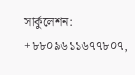সার্কুলেশন: +৮৮০৯৬১১৬৭৭৮০৭,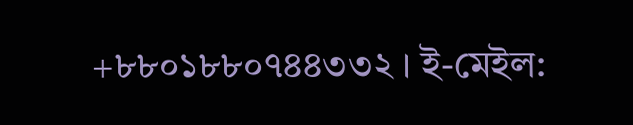+৮৮০১৮৮০৭৪৪৩৩২ । ই-মেইল: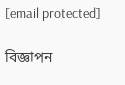[email protected]

বিজ্ঞাপন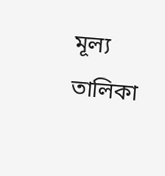মূল্য তালিকা